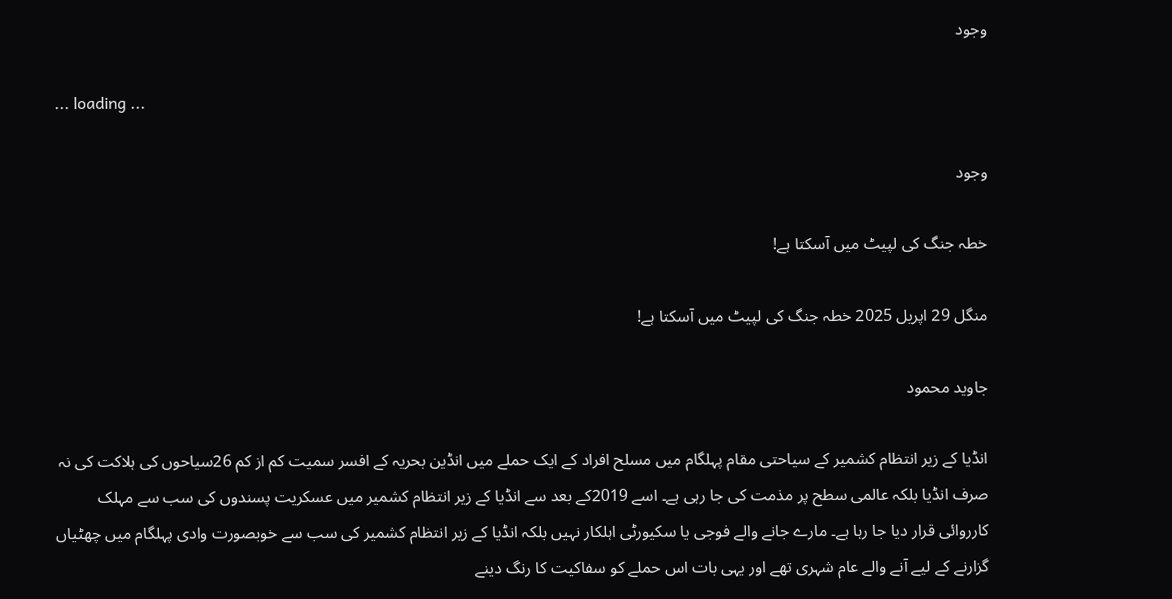وجود

... loading ...

وجود

خطہ جنگ کی لپیٹ میں آسکتا ہے!

منگل 29 اپریل 2025 خطہ جنگ کی لپیٹ میں آسکتا ہے!

جاوید محمود

انڈیا کے زیر انتظام کشمیر کے سیاحتی مقام پہلگام میں مسلح افراد کے ایک حملے میں انڈین بحریہ کے افسر سمیت کم از کم 26سیاحوں کی ہلاکت کی نہ صرف انڈیا بلکہ عالمی سطح پر مذمت کی جا رہی ہے۔ اسے 2019کے بعد سے انڈیا کے زیر انتظام کشمیر میں عسکریت پسندوں کی سب سے مہلک کارروائی قرار دیا جا رہا ہے۔ مارے جانے والے فوجی یا سکیورٹی اہلکار نہیں بلکہ انڈیا کے زیر انتظام کشمیر کی سب سے خوبصورت وادی پہلگام میں چھٹیاں گزارنے کے لیے آنے والے عام شہری تھے اور یہی بات اس حملے کو سفاکیت کا رنگ دینے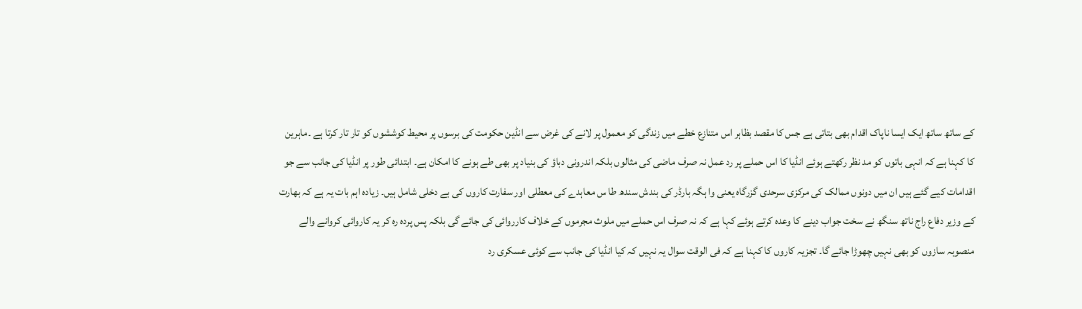کے ساتھ ساتھ ایک ایسا ناپاک اقدام بھی بتاتی ہے جس کا مقصد بظاہر اس متنازع خطے میں زندگی کو معمول پر لانے کی غرض سے انڈین حکومت کی برسوں پر محیط کوششوں کو تار تار کرتا ہے ۔ماہرین کا کہنا ہے کہ انہی باتوں کو مد نظر رکھتے ہوئے انڈیا کا اس حملے پر رد عمل نہ صرف ماضی کی مثالوں بلکہ اندرونی دباؤ کی بنیاد پر بھی طے ہونے کا امکان ہے۔ ابتدائی طور پر انڈیا کی جانب سے جو اقدامات کیے گئے ہیں ان میں دونوں ممالک کی مرکزی سرحدی گزرگاہ یعنی وا ہگہ بارڈر کی بندش سندھ طا س معاہدے کی معطلی اور سفارت کاروں کی بے دخلی شامل ہیں۔ زیادہ اہم بات یہ ہے کہ بھارت کے وزیر دفاع راج ناتھ سنگھ نے سخت جواب دینے کا وعدہ کرتے ہوئے کہا ہے کہ نہ صرف اس حملے میں ملوث مجرموں کے خلاف کارروائی کی جائے گی بلکہ پس پردہ رہ کر یہ کاروائی کروانے والے منصوبہ سازوں کو بھی نہیں چھوڑا جائے گا۔ تجزیہ کاروں کا کہنا ہے کہ فی الوقت سوال یہ نہیں کہ کیا انڈیا کی جانب سے کوئی عسکری رد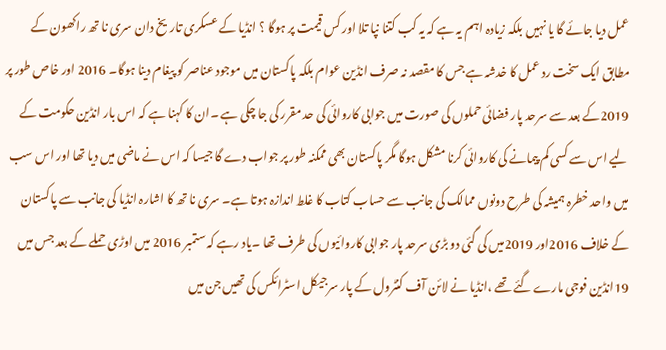عمل دیا جائے گا یا نہیں بلکہ زیادہ اہم یہ ہے کہ یہ کب کتنا نپا تلا اور کس قیمت پر ہوگا ؟ انڈیا کے عسکری تاریخ دان سری نا تھ راکھون کے مطابق ایک سخت رد عمل کا خدشہ ہے جس کا مقصد نہ صرف انڈین عوام بلکہ پاکستان میں موجود عناصر کو پیغام دینا ہوگا۔ 2016 اور خاص طور پر 2019کے بعد سے سرحد پار فضائی حملوں کی صورت میں جوابی کاروائی کی حد مقرر کی جا چکی ہے ۔ان کا کہنا ہے کہ اس بار انڈین حکومت کے لیے اس سے کسی کم پیمانے کی کاروائی کرنا مشکل ہوگا مگر پاکستان بھی ممکنہ طور پر جواب دے گا جیسا کہ اس نے ماضی میں دیا تھا اور اس سب میں واحد خطرہ ہمیشہ کی طرح دونوں ممالک کی جانب سے حساب کتاب کا غلط اندازہ ہوتا ہے۔ سری نا تھ کا اشارہ انڈیا کی جانب سے پاکستان کے خلاف 2016اور 2019میں کی گئی دو بڑی سرحد پار جوابی کاروائیوں کی طرف تھا ۔یاد رہے کہ ستمبر 2016 میں اوڑی حملے کے بعد جس میں 19انڈین فوجی مارے گئے تھے ،انڈیا نے لائن آف کنٹرول کے پار سرجیکل اسٹرائکس کی تھیں جن میں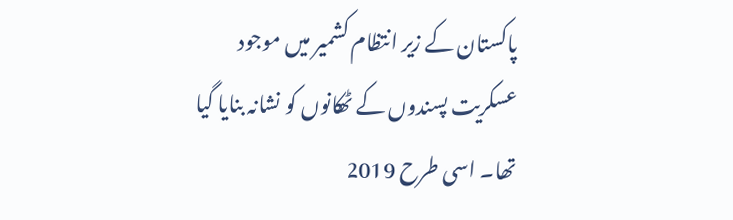پاکستان کے زیر انتظام کشمیر میں موجود عسکریت پسندوں کے ٹھکانوں کو نشانہ بنایا گیا تھا۔ اسی طرح 2019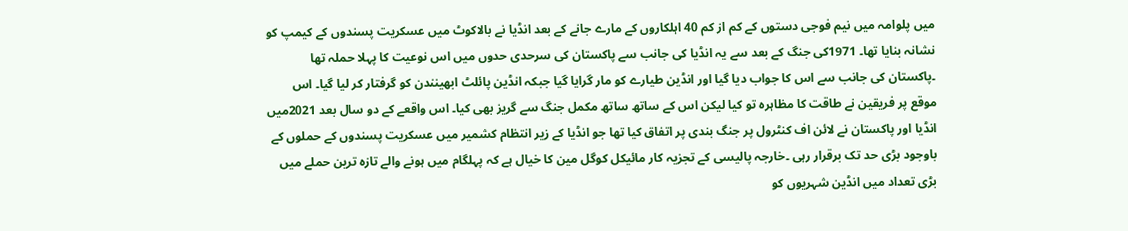میں پلوامہ میں نیم فوجی دستوں کے کم از کم 40 اہلکاروں کے مارے جانے کے بعد انڈیا نے بالاکوٹ میں عسکریت پسندوں کے کیمپ کو نشانہ بنایا تھا۔ 1971کی جنگ کے بعد سے یہ انڈیا کی جانب سے پاکستان کی سرحدی حدوں میں اس نوعیت کا پہلا حملہ تھا ۔پاکستان کی جانب سے اس کا جواب دیا گیا اور انڈین طیارے کو مار گرایا گیا جبکہ انڈین پائلٹ ابھینندن کو گرفتار کر لیا گیا۔ اس موقع پر فریقین نے طاقت کا مظاہرہ تو کیا لیکن اس کے ساتھ ساتھ مکمل جنگ سے گریز بھی کیا۔ اس واقعے کے دو سال بعد 2021میں انڈیا اور پاکستان نے لائن اف کنٹرول پر جنگ بندی پر اتفاق کیا تھا جو انڈیا کے زیر انتظام کشمیر میں عسکریت پسندوں کے حملوں کے باوجود بڑی حد تک برقرار رہی ۔خارجہ پالیسی کے تجزیہ کار مائیکل کوگل مین کا خیال ہے کہ پہلگام میں ہونے والے تازہ ترین حملے میں بڑی تعداد میں انڈین شہریوں کو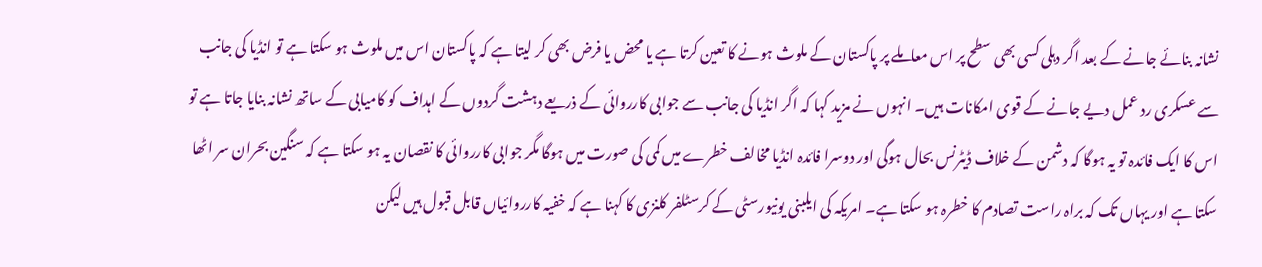نشانہ بنائے جانے کے بعد اگر دہلی کسی بھی سطح پر اس معاملے پر پاکستان کے ملوث ہونے کا تعین کرتا ہے یا محض یا فرض بھی کر لیتا ہے کہ پاکستان اس میں ملوث ہو سکتا ہے تو انڈیا کی جانب سے عسکری رد عمل دیے جانے کے قوی امکانات ہیں۔ انہوں نے مزید کہا کہ اگر انڈیا کی جانب سے جوابی کارروائی کے ذریعے دہشت گردوں کے اہداف کو کامیابی کے ساتھ نشانہ بنایا جاتا ہے تو اس کا ایک فائدہ تو یہ ہوگا کہ دشمن کے خلاف ڈیٹرنس بحال ہوگی اور دوسرا فائدہ انڈیا مخالف خطرے میں کمی کی صورت میں ہوگا مگر جوابی کارروائی کا نقصان یہ ہو سکتا ہے کہ سنگین بحران سر اٹھا سکتا ہے اور یہاں تک کہ براہ راست تصادم کا خطرہ ہو سکتا ہے۔ امریکہ کی ایلبنی یونیورسٹی کے کرسٹلفر کلنزی کا کہنا ہے کہ خفیہ کارروائیاں قابل قبول ہیں لیکن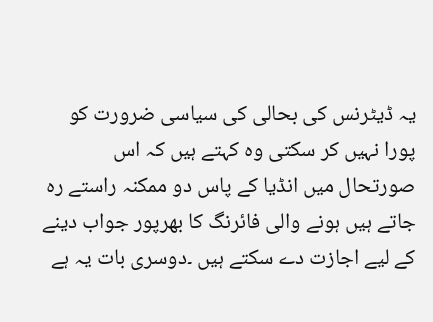یہ ڈیٹرنس کی بحالی کی سیاسی ضرورت کو پورا نہیں کر سکتی وہ کہتے ہیں کہ اس صورتحال میں انڈیا کے پاس دو ممکنہ راستے رہ جاتے ہیں ہونے والی فائرنگ کا بھرپور جواب دینے کے لیے اجازت دے سکتے ہیں ۔دوسری بات یہ ہے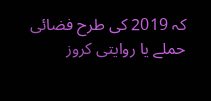کہ 2019 کی طرح فضائی حملے یا روایتی کروز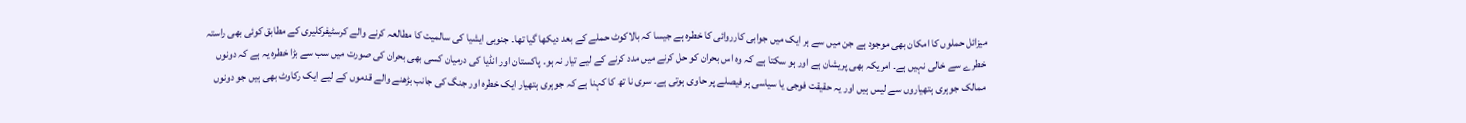میزائل حملوں کا امکان بھی موجود ہے جن میں سے ہر ایک میں جوابی کارروائی کا خطرہ ہے جیسا کہ بالاکوٹ حملے کے بعد دیکھا گیا تھا۔ جنوبی ایشیا کی سالمیت کا مطالعہ کرنے والے کرسٹیفرکلیری کے مطابق کوئی بھی راستہ خطرے سے خالی نہیں ہے۔ امریکہ بھی پریشان ہے اور ہو سکتا ہے کہ وہ اس بحران کو حل کرنے میں مدد کرنے کے لیے تیار نہ ہو۔ پاکستان اور انڈیا کی درمیان کسی بھی بحران کی صورت میں سب سے بڑا خطرہ یہ ہے کہ دونوں ممالک جوہری ہتھیاروں سے لیس ہیں اور یہ حقیقت فوجی یا سیاسی ہر فیصلے پر حاوی ہوتی ہے۔ سری نا تھ کا کہنا ہے کہ جوہری ہتھیار ایک خطرہ اور جنگ کی جانب بڑھنے والے قدموں کے لیے ایک رکاوٹ بھی ہیں جو دونوں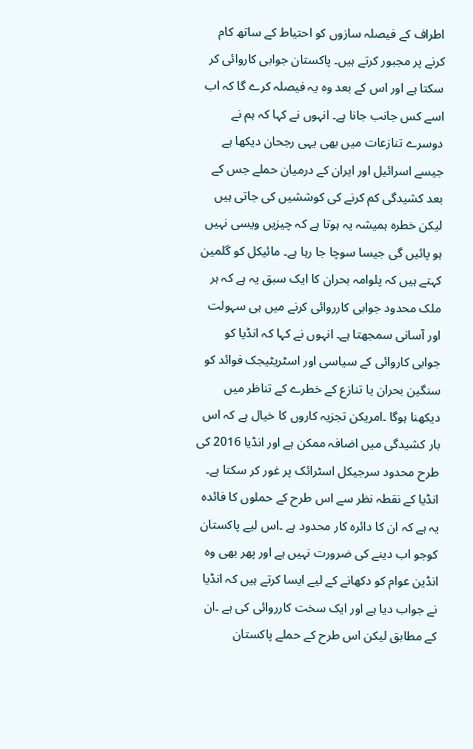اطراف کے فیصلہ سازوں کو احتیاط کے ساتھ کام کرنے پر مجبور کرتے ہیں۔ پاکستان جوابی کاروائی کر سکتا ہے اور اس کے بعد وہ یہ فیصلہ کرے گا کہ اب اسے کس جانب جانا ہے۔ انہوں نے کہا کہ ہم نے دوسرے تنازعات میں بھی یہی رجحان دیکھا ہے جیسے اسرائیل اور ایران کے درمیان حملے جس کے بعد کشیدگی کم کرنے کی کوششیں کی جاتی ہیں لیکن خطرہ ہمیشہ یہ ہوتا ہے کہ چیزیں ویسی نہیں ہو پائیں گی جیسا سوچا جا رہا ہے۔ مائیکل کو گلمین کہتے ہیں کہ پلوامہ بحران کا ایک سبق یہ ہے کہ ہر ملک محدود جوابی کارروائی کرنے میں ہی سہولت اور آسانی سمجھتا ہے۔ انہوں نے کہا کہ انڈیا کو جوابی کاروائی کے سیاسی اور اسٹریٹیجک فوائد کو سنگین بحران یا تنازع کے خطرے کے تناظر میں دیکھنا ہوگا ۔امریکن تجزیہ کاروں کا خیال ہے کہ اس بار کشیدگی میں اضافہ ممکن ہے اور انڈیا 2016 کی طرح محدود سرجیکل اسٹرائک پر غور کر سکتا ہے۔ انڈیا کے نقطہ نظر سے اس طرح کے حملوں کا فائدہ یہ ہے کہ ان کا دائرہ کار محدود ہے ۔اس لیے پاکستان کوجو اب دینے کی ضرورت نہیں ہے اور پھر بھی وہ انڈین عوام کو دکھانے کے لیے ایسا کرتے ہیں کہ انڈیا نے جواب دیا ہے اور ایک سخت کارروائی کی ہے ۔ان کے مطابق لیکن اس طرح کے حملے پاکستان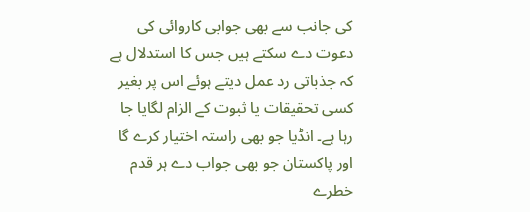کی جانب سے بھی جوابی کاروائی کی دعوت دے سکتے ہیں جس کا استدلال ہے کہ جذباتی رد عمل دیتے ہوئے اس پر بغیر کسی تحقیقات یا ثبوت کے الزام لگایا جا رہا ہے۔ انڈیا جو بھی راستہ اختیار کرے گا اور پاکستان جو بھی جواب دے ہر قدم خطرے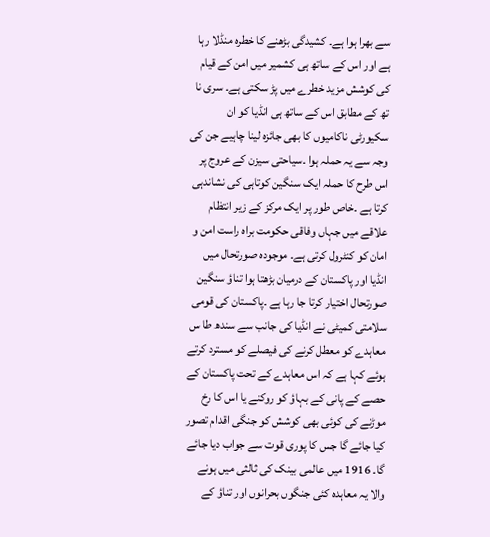سے بھرا ہوا ہے۔ کشیدگی بڑھنے کا خطرہ منڈلا رہا ہے اور اس کے ساتھ ہی کشمیر میں امن کے قیام کی کوشش مزید خطرے میں پڑ سکتی ہے۔ سری نا تھ کے مطابق اس کے ساتھ ہی انڈیا کو ان سکیورٹی ناکامیوں کا بھی جائزہ لینا چاہیے جن کی وجہ سے یہ حملہ ہوا ۔سیاحتی سیزن کے عروج پر اس طرح کا حملہ ایک سنگین کوتاہی کی نشاندہی کرتا ہے ۔خاص طور پر ایک مرکز کے زیر انتظام علاقے میں جہاں وفاقی حکومت براہ راست امن و امان کو کنٹرول کرتی ہے۔ موجودہ صورتحال میں انڈیا اور پاکستان کے درمیان بڑھتا ہوا تناؤ سنگین صورتحال اختیار کرتا جا رہا ہے ۔پاکستان کی قومی سلامتی کمیٹی نے انڈیا کی جانب سے سندھ طا س معاہدے کو معطل کرنے کی فیصلے کو مسترد کرتے ہوئے کہا ہے کہ اس معاہدے کے تحت پاکستان کے حصے کے پانی کے بہاؤ کو روکنے یا اس کا رخ موڑنے کی کوئی بھی کوشش کو جنگی اقدام تصور کیا جائے گا جس کا پوری قوت سے جواب دیا جائے گا۔ 1916 میں عالمی بینک کی ثالثی میں ہونے والا یہ معاہدہ کئی جنگوں بحرانوں اور تناؤ کے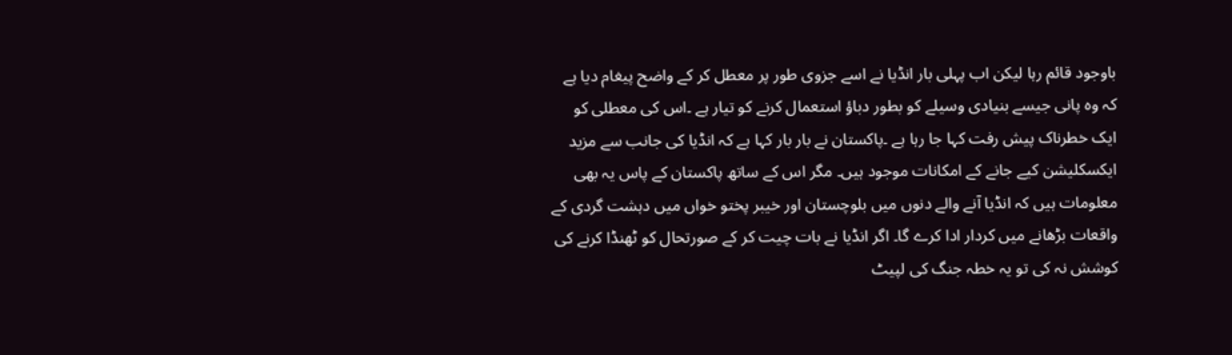باوجود قائم رہا لیکن اب پہلی بار انڈیا نے اسے جزوی طور پر معطل کر کے واضح پیغام دیا ہے کہ وہ پانی جیسے بنیادی وسیلے کو بطور دباؤ استعمال کرنے کو تیار ہے ۔اس کی معطلی کو ایک خطرناک پیش رفت کہا جا رہا ہے ۔پاکستان نے بار بار کہا ہے کہ انڈیا کی جانب سے مزید ایکسکلیشن کیے جانے کے امکانات موجود ہیں۔ مگر اس کے ساتھ پاکستان کے پاس یہ بھی معلومات ہیں کہ انڈیا آنے والے دنوں میں بلوچستان اور خیبر پختو خواں میں دہشت گردی کے واقعات بڑھانے میں کردار ادا کرے گا۔ اگر انڈیا نے بات چیت کر کے صورتحال کو ٹھنڈا کرنے کی کوشش نہ کی تو یہ خطہ جنگ کی لپیٹ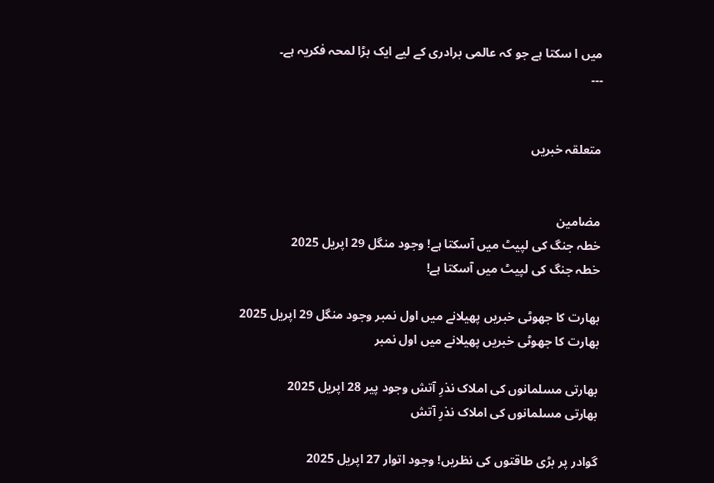میں ا سکتا ہے جو کہ عالمی برادری کے لیے ایک بڑا لمحہ فکریہ ہے۔
۔۔۔


متعلقہ خبریں


مضامین
خطہ جنگ کی لپیٹ میں آسکتا ہے! وجود منگل 29 اپریل 2025
خطہ جنگ کی لپیٹ میں آسکتا ہے!

بھارت کا جھوٹی خبریں پھیلانے میں اول نمبر وجود منگل 29 اپریل 2025
بھارت کا جھوٹی خبریں پھیلانے میں اول نمبر

بھارتی مسلمانوں کی املاک نذرِ آتش وجود پیر 28 اپریل 2025
بھارتی مسلمانوں کی املاک نذرِ آتش

گوادر پر بڑی طاقتوں کی نظریں! وجود اتوار 27 اپریل 2025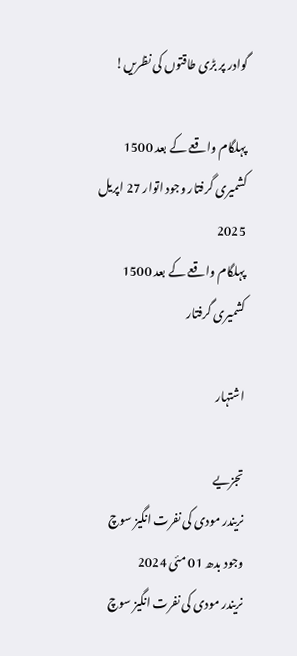گوادر پر بڑی طاقتوں کی نظریں!

پہلگام واقعے کے بعد 1500 کشمیری گرفتار وجود اتوار 27 اپریل 2025
پہلگام واقعے کے بعد 1500 کشمیری گرفتار

اشتہار

تجزیے
نریندر مودی کی نفرت انگیز سوچ وجود بدھ 01 مئی 2024
نریندر مودی کی نفرت انگیز سوچ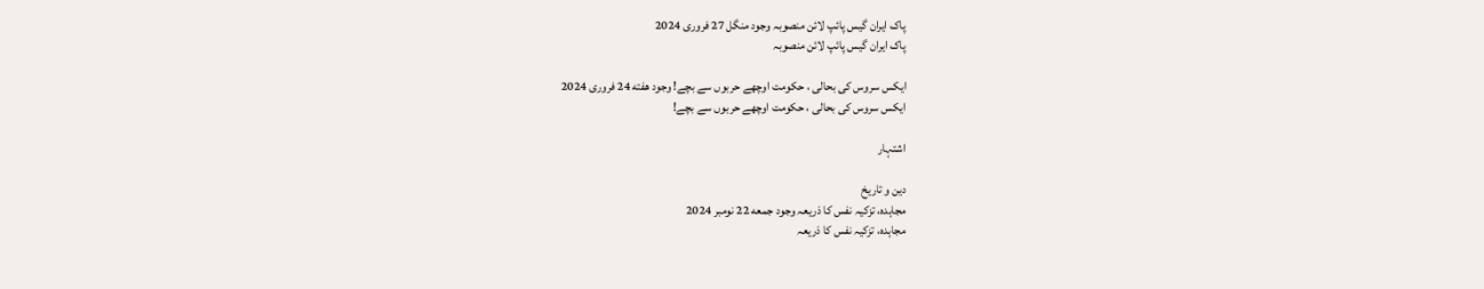پاک ایران گیس پائپ لائن منصوبہ وجود منگل 27 فروری 2024
پاک ایران گیس پائپ لائن منصوبہ

ایکس سروس کی بحالی ، حکومت اوچھے حربوں سے بچے! وجود هفته 24 فروری 2024
ایکس سروس کی بحالی ، حکومت اوچھے حربوں سے بچے!

اشتہار

دین و تاریخ
مجاہدہ، تزکیہ نفس کا ذریعہ وجود جمعه 22 نومبر 2024
مجاہدہ، تزکیہ نفس کا ذریعہ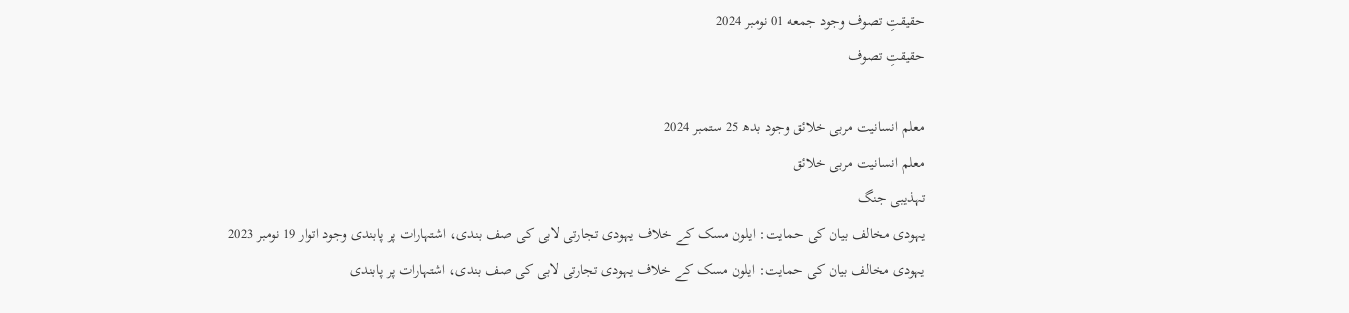حقیقتِ تصوف وجود جمعه 01 نومبر 2024
حقیقتِ تصوف

معلم انسانیت مربی خلائق وجود بدھ 25 ستمبر 2024
معلم انسانیت مربی خلائق
تہذیبی جنگ
یہودی مخالف بیان کی حمایت: ایلون مسک کے خلاف یہودی تجارتی لابی کی صف بندی، اشتہارات پر پابندی وجود اتوار 19 نومبر 2023
یہودی مخالف بیان کی حمایت: ایلون مسک کے خلاف یہودی تجارتی لابی کی صف بندی، اشتہارات پر پابندی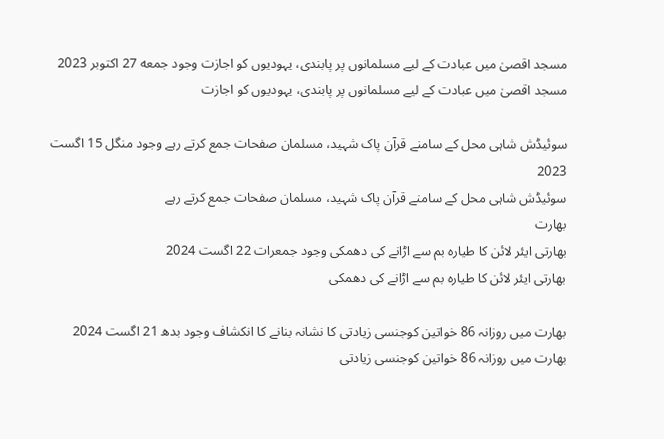مسجد اقصیٰ میں عبادت کے لیے مسلمانوں پر پابندی، یہودیوں کو اجازت وجود جمعه 27 اکتوبر 2023
مسجد اقصیٰ میں عبادت کے لیے مسلمانوں پر پابندی، یہودیوں کو اجازت

سوئیڈش شاہی محل کے سامنے قرآن پاک شہید، مسلمان صفحات جمع کرتے رہے وجود منگل 15 اگست 2023
سوئیڈش شاہی محل کے سامنے قرآن پاک شہید، مسلمان صفحات جمع کرتے رہے
بھارت
بھارتی ایئر لائن کا طیارہ بم سے اڑانے کی دھمکی وجود جمعرات 22 اگست 2024
بھارتی ایئر لائن کا طیارہ بم سے اڑانے کی دھمکی

بھارت میں روزانہ 86 خواتین کوجنسی زیادتی کا نشانہ بنانے کا انکشاف وجود بدھ 21 اگست 2024
بھارت میں روزانہ 86 خواتین کوجنسی زیادتی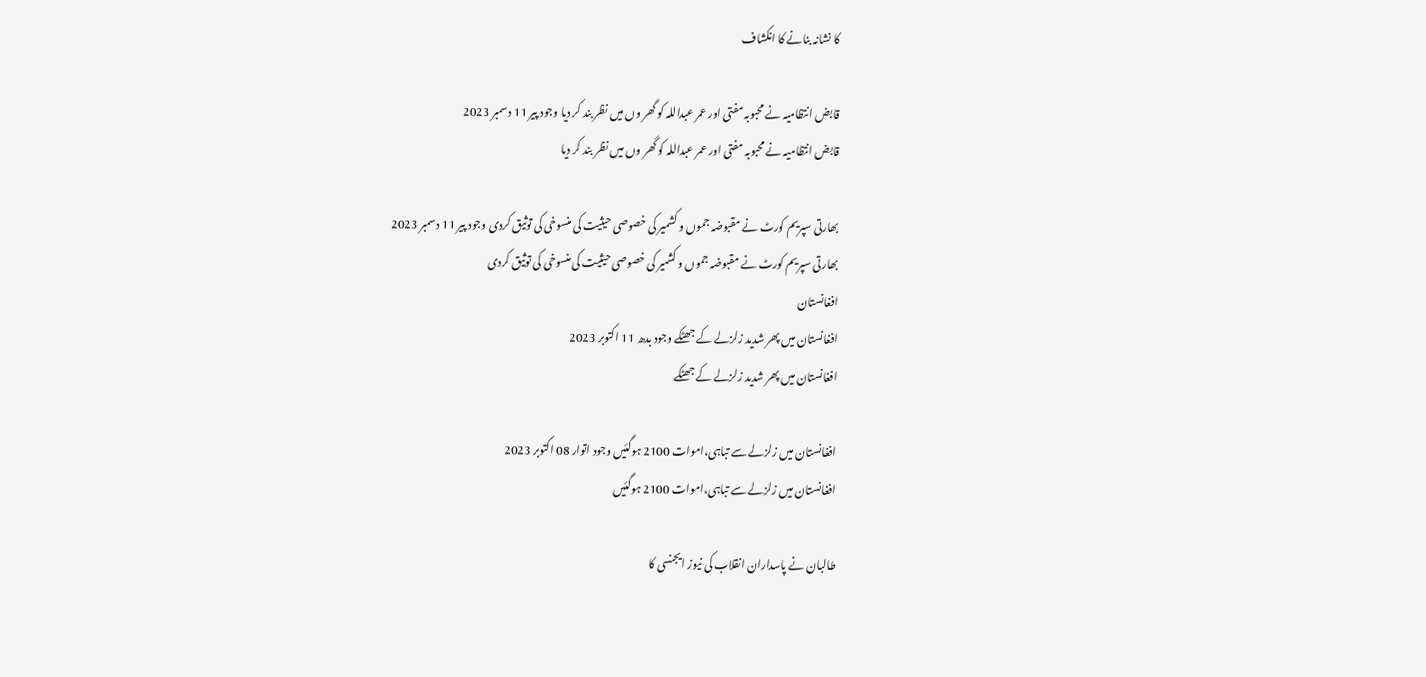کا نشانہ بنانے کا انکشاف

قابض انتظامیہ نے محبوبہ مفتی اور عمر عبداللہ کو گھر وں میں نظر بند کر دیا وجود پیر 11 دسمبر 2023
قابض انتظامیہ نے محبوبہ مفتی اور عمر عبداللہ کو گھر وں میں نظر بند کر دیا

بھارتی سپریم کورٹ نے مقبوضہ جموں و کشمیر کی خصوصی حیثیت کی منسوخی کی توثیق کردی وجود پیر 11 دسمبر 2023
بھارتی سپریم کورٹ نے مقبوضہ جموں و کشمیر کی خصوصی حیثیت کی منسوخی کی توثیق کردی
افغانستان
افغانستان میں پھر شدید زلزلے کے جھٹکے وجود بدھ 11 اکتوبر 2023
افغانستان میں پھر شدید زلزلے کے جھٹکے

افغانستان میں زلزلے سے تباہی،اموات 2100 ہوگئیں وجود اتوار 08 اکتوبر 2023
افغانستان میں زلزلے سے تباہی،اموات 2100 ہوگئیں

طالبان نے پاسداران انقلاب کی نیوز ایجنسی کا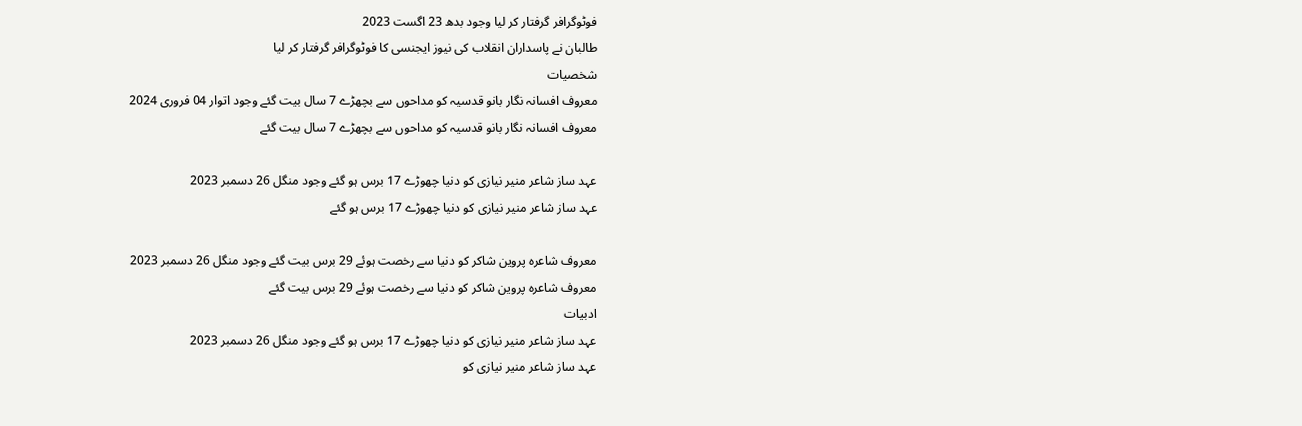فوٹوگرافر گرفتار کر لیا وجود بدھ 23 اگست 2023
طالبان نے پاسداران انقلاب کی نیوز ایجنسی کا فوٹوگرافر گرفتار کر لیا
شخصیات
معروف افسانہ نگار بانو قدسیہ کو مداحوں سے بچھڑے 7 سال بیت گئے وجود اتوار 04 فروری 2024
معروف افسانہ نگار بانو قدسیہ کو مداحوں سے بچھڑے 7 سال بیت گئے

عہد ساز شاعر منیر نیازی کو دنیا چھوڑے 17 برس ہو گئے وجود منگل 26 دسمبر 2023
عہد ساز شاعر منیر نیازی کو دنیا چھوڑے 17 برس ہو گئے

معروف شاعرہ پروین شاکر کو دنیا سے رخصت ہوئے 29 برس بیت گئے وجود منگل 26 دسمبر 2023
معروف شاعرہ پروین شاکر کو دنیا سے رخصت ہوئے 29 برس بیت گئے
ادبیات
عہد ساز شاعر منیر نیازی کو دنیا چھوڑے 17 برس ہو گئے وجود منگل 26 دسمبر 2023
عہد ساز شاعر منیر نیازی کو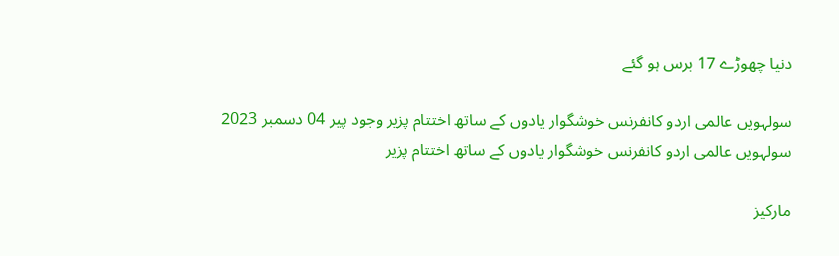دنیا چھوڑے 17 برس ہو گئے

سولہویں عالمی اردو کانفرنس خوشگوار یادوں کے ساتھ اختتام پزیر وجود پیر 04 دسمبر 2023
سولہویں عالمی اردو کانفرنس خوشگوار یادوں کے ساتھ اختتام پزیر

مارکیز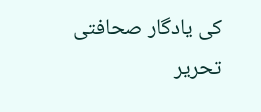کی یادگار صحافتی تحریر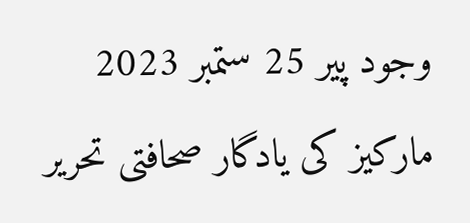وجود پیر 25 ستمبر 2023
مارکیز کی یادگار صحافتی تحریر